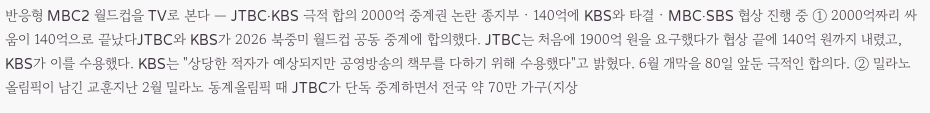반응형 MBC2 월드컵을 TV로 본다 — JTBC·KBS 극적 합의 2000억 중계권 논란 종지부 · 140억에 KBS와 타결 · MBC·SBS 협상 진행 중 ① 2000억짜리 싸움이 140억으로 끝났다JTBC와 KBS가 2026 북중미 월드컵 공동 중계에 합의했다. JTBC는 처음에 1900억 원을 요구했다가 협상 끝에 140억 원까지 내렸고, KBS가 이를 수용했다. KBS는 "상당한 적자가 예상되지만 공영방송의 책무를 다하기 위해 수용했다"고 밝혔다. 6월 개막을 80일 앞둔 극적인 합의다. ② 밀라노 올림픽이 남긴 교훈지난 2월 밀라노 동계올림픽 때 JTBC가 단독 중계하면서 전국 약 70만 가구(지상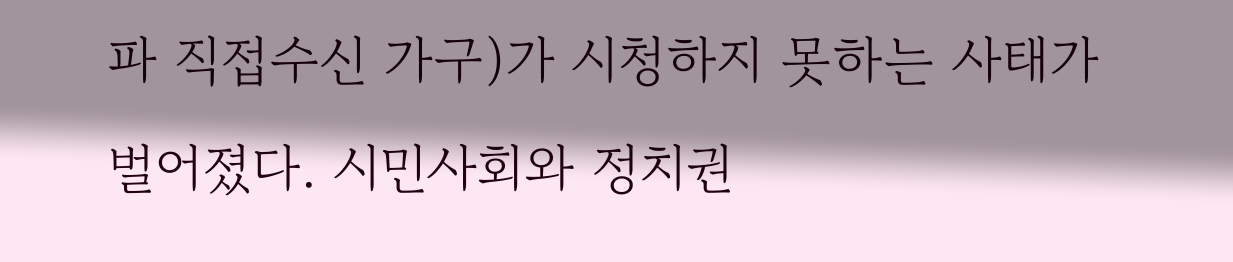파 직접수신 가구)가 시청하지 못하는 사태가 벌어졌다. 시민사회와 정치권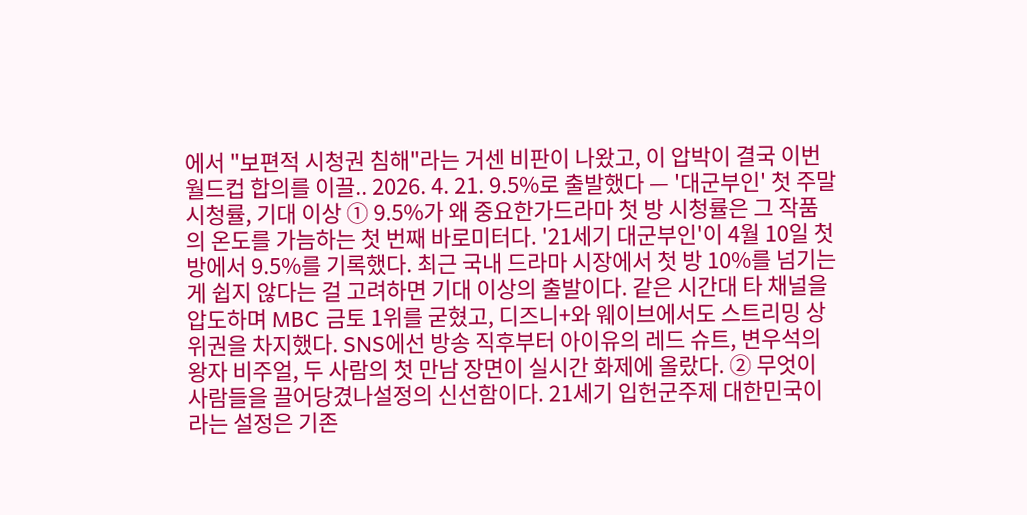에서 "보편적 시청권 침해"라는 거센 비판이 나왔고, 이 압박이 결국 이번 월드컵 합의를 이끌.. 2026. 4. 21. 9.5%로 출발했다 — '대군부인' 첫 주말 시청률, 기대 이상 ① 9.5%가 왜 중요한가드라마 첫 방 시청률은 그 작품의 온도를 가늠하는 첫 번째 바로미터다. '21세기 대군부인'이 4월 10일 첫 방에서 9.5%를 기록했다. 최근 국내 드라마 시장에서 첫 방 10%를 넘기는 게 쉽지 않다는 걸 고려하면 기대 이상의 출발이다. 같은 시간대 타 채널을 압도하며 MBC 금토 1위를 굳혔고, 디즈니+와 웨이브에서도 스트리밍 상위권을 차지했다. SNS에선 방송 직후부터 아이유의 레드 슈트, 변우석의 왕자 비주얼, 두 사람의 첫 만남 장면이 실시간 화제에 올랐다. ② 무엇이 사람들을 끌어당겼나설정의 신선함이다. 21세기 입헌군주제 대한민국이라는 설정은 기존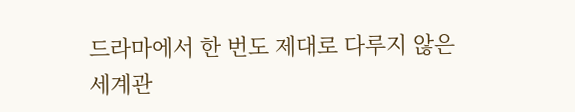드라마에서 한 번도 제대로 다루지 않은 세계관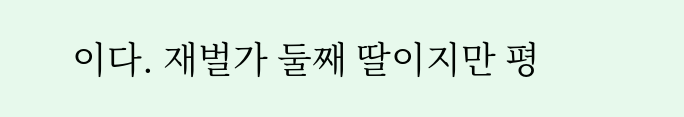이다. 재벌가 둘째 딸이지만 평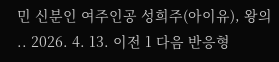민 신분인 여주인공 성희주(아이유), 왕의 .. 2026. 4. 13. 이전 1 다음 반응형